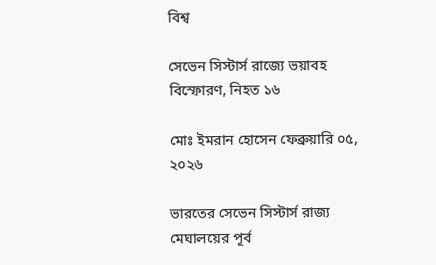বিশ্ব

সেভেন সিস্টার্স রাজ্যে ভয়াবহ বিস্ফোরণ, নিহত ১৬

মোঃ ইমরান হোসেন ফেব্রুয়ারি ০৫, ২০২৬

ভারতের সেভেন সিস্টার্স রাজ্য মেঘালয়ের পূর্ব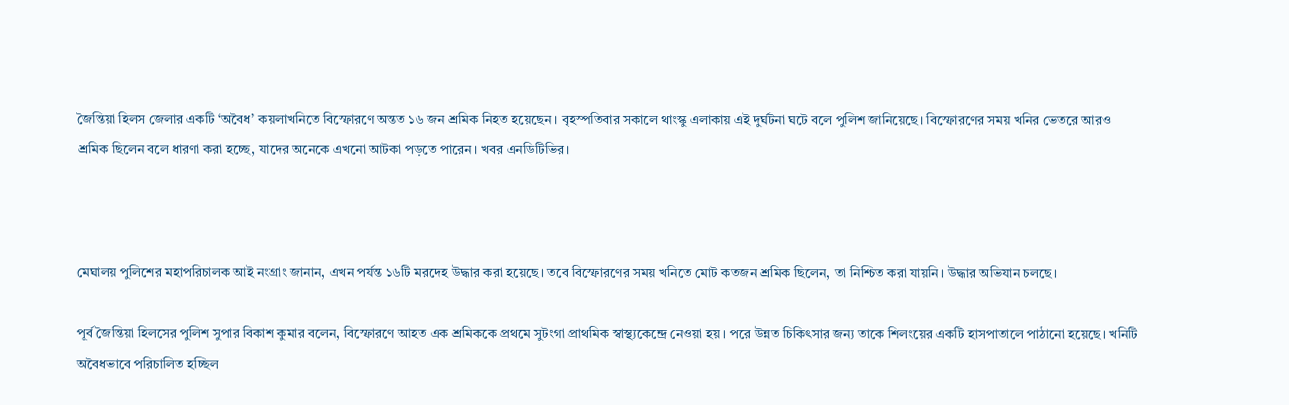জৈন্তিয়া হিলস জেলার একটি ‘অবৈধ’ কয়লাখনিতে বিস্ফোরণে অন্তত ১৬ জন শ্রমিক নিহত হয়েছেন। বৃহস্পতিবার সকালে থাংস্কু এলাকায় এই দুর্ঘটনা ঘটে বলে পুলিশ জানিয়েছে। বিস্ফোরণের সময় খনির ভেতরে আরও শ্রমিক ছিলেন বলে ধারণা করা হচ্ছে, যাদের অনেকে এখনো আটকা পড়তে পারেন। খবর এনডিটিভির।



মেঘালয় পুলিশের মহাপরিচালক আই নংগ্রাং জানান, এখন পর্যন্ত ১৬টি মরদেহ উদ্ধার করা হয়েছে। তবে বিস্ফোরণের সময় খনিতে মোট কতজন শ্রমিক ছিলেন, তা নিশ্চিত করা যায়নি। উদ্ধার অভিযান চলছে।

পূর্ব জৈন্তিয়া হিলসের পুলিশ সুপার বিকাশ কুমার বলেন, বিস্ফোরণে আহত এক শ্রমিককে প্রথমে সুটংগা প্রাথমিক স্বাস্থ্যকেন্দ্রে নেওয়া হয়। পরে উন্নত চিকিৎসার জন্য তাকে শিলংয়ের একটি হাসপাতালে পাঠানো হয়েছে। খনিটি অবৈধভাবে পরিচালিত হচ্ছিল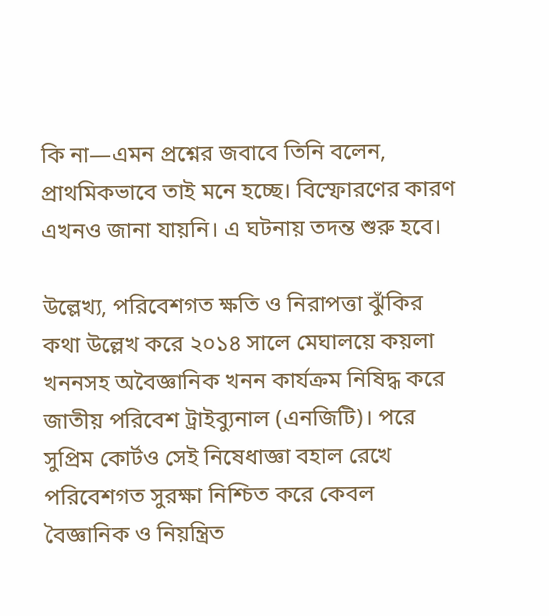কি না—এমন প্রশ্নের জবাবে তিনি বলেন, প্রাথমিকভাবে তাই মনে হচ্ছে। বিস্ফোরণের কারণ এখনও জানা যায়নি। এ ঘটনায় তদন্ত শুরু হবে।

উল্লেখ্য, পরিবেশগত ক্ষতি ও নিরাপত্তা ঝুঁকির কথা উল্লেখ করে ২০১৪ সালে মেঘালয়ে কয়লা খননসহ অবৈজ্ঞানিক খনন কার্যক্রম নিষিদ্ধ করে জাতীয় পরিবেশ ট্রাইব্যুনাল (এনজিটি)। পরে সুপ্রিম কোর্টও সেই নিষেধাজ্ঞা বহাল রেখে পরিবেশগত সুরক্ষা নিশ্চিত করে কেবল বৈজ্ঞানিক ও নিয়ন্ত্রিত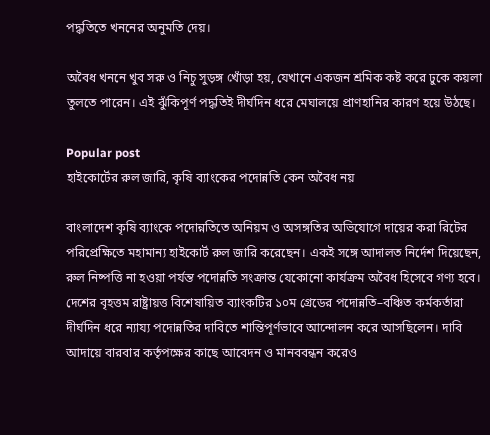পদ্ধতিতে খননের অনুমতি দেয়।

অবৈধ খননে খুব সরু ও নিচু সুড়ঙ্গ খোঁড়া হয়, যেখানে একজন শ্রমিক কষ্ট করে ঢুকে কয়লা তুলতে পারেন। এই ঝুঁকিপূর্ণ পদ্ধতিই দীর্ঘদিন ধরে মেঘালয়ে প্রাণহানির কারণ হয়ে উঠছে।

Popular post
হাইকোর্টের রুল জারি, কৃষি ব্যাংকের পদোন্নতি কেন অবৈধ নয়

বাংলাদেশ কৃষি ব্যাংকে পদোন্নতিতে অনিয়ম ও অসঙ্গতির অভিযোগে দায়ের করা রিটের পরিপ্রেক্ষিতে মহামান্য হাইকোর্ট রুল জারি করেছেন। একই সঙ্গে আদালত নির্দেশ দিয়েছেন, রুল নিষ্পত্তি না হওয়া পর্যন্ত পদোন্নতি সংক্রান্ত যেকোনো কার্যক্রম অবৈধ হিসেবে গণ্য হবে। দেশের বৃহত্তম রাষ্ট্রায়ত্ত বিশেষায়িত ব্যাংকটির ১০ম গ্রেডের পদোন্নতি–বঞ্চিত কর্মকর্তারা দীর্ঘদিন ধরে ন্যায্য পদোন্নতির দাবিতে শান্তিপূর্ণভাবে আন্দোলন করে আসছিলেন। দাবি আদায়ে বারবার কর্তৃপক্ষের কাছে আবেদন ও মানববন্ধন করেও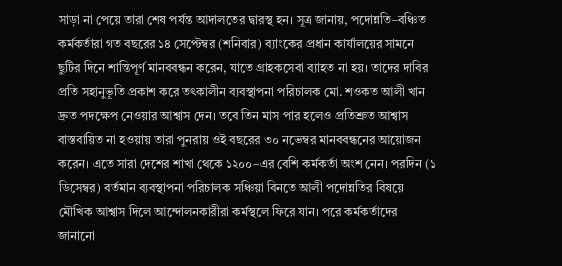সাড়া না পেয়ে তারা শেষ পর্যন্ত আদালতের দ্বারস্থ হন। সূত্র জানায়, পদোন্নতি–বঞ্চিত কর্মকর্তারা গত বছরের ১৪ সেপ্টেম্বর (শনিবার) ব্যাংকের প্রধান কার্যালয়ের সামনে ছুটির দিনে শান্তিপূর্ণ মানববন্ধন করেন, যাতে গ্রাহকসেবা ব্যাহত না হয়। তাদের দাবির প্রতি সহানুভূতি প্রকাশ করে তৎকালীন ব্যবস্থাপনা পরিচালক মো. শওকত আলী খান দ্রুত পদক্ষেপ নেওয়ার আশ্বাস দেন। তবে তিন মাস পার হলেও প্রতিশ্রুত আশ্বাস বাস্তবায়িত না হওয়ায় তারা পুনরায় ওই বছরের ৩০ নভেম্বর মানববন্ধনের আয়োজন করেন। এতে সারা দেশের শাখা থেকে ১২০০–এর বেশি কর্মকর্তা অংশ নেন। পরদিন (১ ডিসেম্বর) বর্তমান ব্যবস্থাপনা পরিচালক সঞ্চিয়া বিনতে আলী পদোন্নতির বিষয়ে মৌখিক আশ্বাস দিলে আন্দোলনকারীরা কর্মস্থলে ফিরে যান। পরে কর্মকর্তাদের জানানো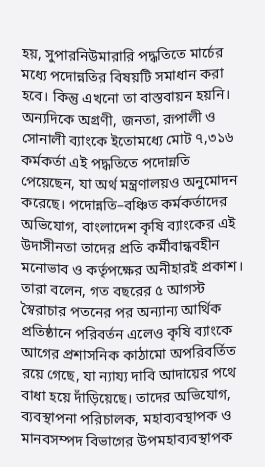হয়, সুপারনিউমারারি পদ্ধতিতে মার্চের মধ্যে পদোন্নতির বিষয়টি সমাধান করা হবে। কিন্তু এখনো তা বাস্তবায়ন হয়নি। অন্যদিকে অগ্রণী, জনতা, রূপালী ও সোনালী ব্যাংকে ইতোমধ্যে মোট ৭,৩১৬ কর্মকর্তা এই পদ্ধতিতে পদোন্নতি পেয়েছেন, যা অর্থ মন্ত্রণালয়ও অনুমোদন করেছে। পদোন্নতি–বঞ্চিত কর্মকর্তাদের অভিযোগ, বাংলাদেশ কৃষি ব্যাংকের এই উদাসীনতা তাদের প্রতি কর্মীবান্ধবহীন মনোভাব ও কর্তৃপক্ষের অনীহারই প্রকাশ। তারা বলেন, গত বছরের ৫ আগস্ট স্বৈরাচার পতনের পর অন্যান্য আর্থিক প্রতিষ্ঠানে পরিবর্তন এলেও কৃষি ব্যাংকে আগের প্রশাসনিক কাঠামো অপরিবর্তিত রয়ে গেছে, যা ন্যায্য দাবি আদায়ের পথে বাধা হয়ে দাঁড়িয়েছে। তাদের অভিযোগ, ব্যবস্থাপনা পরিচালক, মহাব্যবস্থাপক ও মানবসম্পদ বিভাগের উপমহাব্যবস্থাপক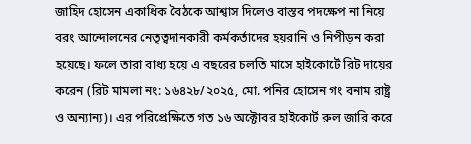জাহিদ হোসেন একাধিক বৈঠকে আশ্বাস দিলেও বাস্তব পদক্ষেপ না নিয়ে বরং আন্দোলনের নেতৃত্বদানকারী কর্মকর্তাদের হয়রানি ও নিপীড়ন করা হয়েছে। ফলে তারা বাধ্য হয়ে এ বছরের চলতি মাসে হাইকোর্টে রিট দায়ের করেন (রিট মামলা নং: ১৬৪২৮/২০২৫, মো. পনির হোসেন গং বনাম রাষ্ট্র ও অন্যান্য)। এর পরিপ্রেক্ষিতে গত ১৬ অক্টোবর হাইকোর্ট রুল জারি করে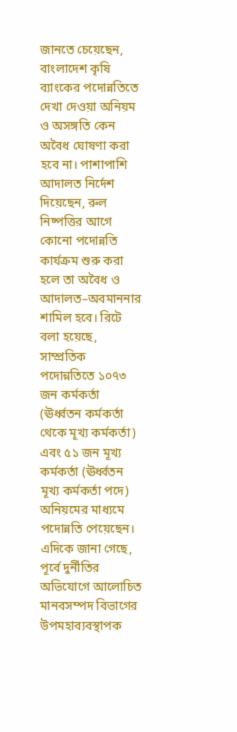জানতে চেয়েছেন, বাংলাদেশ কৃষি ব্যাংকের পদোন্নতিতে দেখা দেওয়া অনিয়ম ও অসঙ্গতি কেন অবৈধ ঘোষণা করা হবে না। পাশাপাশি আদালত নির্দেশ দিয়েছেন, রুল নিষ্পত্তির আগে কোনো পদোন্নতি কার্যক্রম শুরু করা হলে তা অবৈধ ও আদালত–অবমাননার শামিল হবে। রিটে বলা হয়েছে, সাম্প্রতিক পদোন্নতিতে ১০৭৩ জন কর্মকর্তা (ঊর্ধ্বতন কর্মকর্তা থেকে মূখ্য কর্মকর্তা) এবং ৫১ জন মূখ্য কর্মকর্তা (ঊর্ধ্বতন মূখ্য কর্মকর্তা পদে) অনিয়মের মাধ্যমে পদোন্নতি পেয়েছেন। এদিকে জানা গেছে, পূর্বে দুর্নীতির অভিযোগে আলোচিত মানবসম্পদ বিভাগের উপমহাব্যবস্থাপক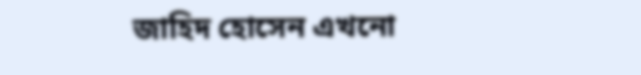জাহিদ হোসেন এখনো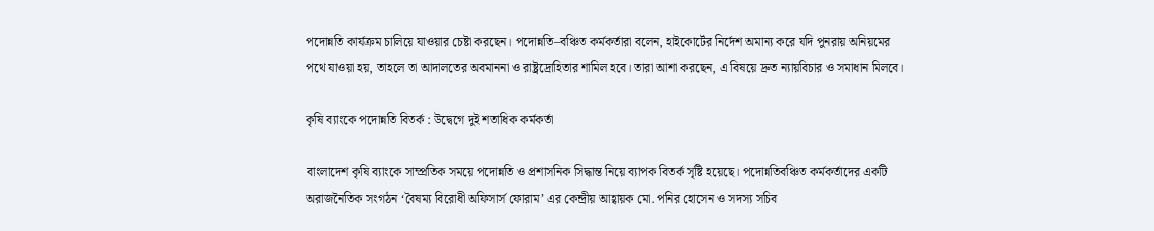পদোন্নতি কার্যক্রম চালিয়ে যাওয়ার চেষ্টা করছেন। পদোন্নতি–বঞ্চিত কর্মকর্তারা বলেন, হাইকোর্টের নির্দেশ অমান্য করে যদি পুনরায় অনিয়মের পথে যাওয়া হয়, তাহলে তা আদালতের অবমাননা ও রাষ্ট্রদ্রোহিতার শামিল হবে। তারা আশা করছেন, এ বিষয়ে দ্রুত ন্যায়বিচার ও সমাধান মিলবে।

কৃষি ব্যাংকে পদোন্নতি বিতর্ক : উদ্বেগে দুই শতাধিক কর্মকর্তা

বাংলাদেশ কৃষি ব্যাংকে সাম্প্রতিক সময়ে পদোন্নতি ও প্রশাসনিক সিদ্ধান্ত নিয়ে ব্যাপক বিতর্ক সৃষ্টি হয়েছে। পদোন্নতিবঞ্চিত কর্মকর্তাদের একটি অরাজনৈতিক সংগঠন ‘বৈষম্য বিরোধী অফিসার্স ফোরাম’ এর কেন্দ্রীয় আহ্বায়ক মো. পনির হোসেন ও সদস্য সচিব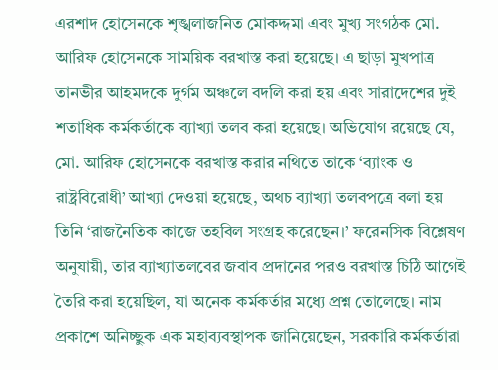এরশাদ হোসেনকে শৃঙ্খলাজনিত মোকদ্দমা এবং মুখ্য সংগঠক মো. আরিফ হোসেনকে সাময়িক বরখাস্ত করা হয়েছে। এ ছাড়া মুখপাত্র তানভীর আহমদকে দুর্গম অঞ্চলে বদলি করা হয় এবং সারাদেশের দুই শতাধিক কর্মকর্তাকে ব্যাখ্যা তলব করা হয়েছে। অভিযোগ রয়েছে যে, মো. আরিফ হোসেনকে বরখাস্ত করার নথিতে তাকে ‘ব্যাংক ও রাষ্ট্রবিরোধী’ আখ্যা দেওয়া হয়েছে, অথচ ব্যাখ্যা তলবপত্রে বলা হয় তিনি ‘রাজনৈতিক কাজে তহবিল সংগ্রহ করেছেন।’ ফরেনসিক বিশ্লেষণ অনুযায়ী, তার ব্যাখ্যাতলবের জবাব প্রদানের পরও বরখাস্ত চিঠি আগেই তৈরি করা হয়েছিল, যা অনেক কর্মকর্তার মধ্যে প্রশ্ন তোলেছে। নাম প্রকাশে অনিচ্ছুক এক মহাব্যবস্থাপক জানিয়েছেন, সরকারি কর্মকর্তারা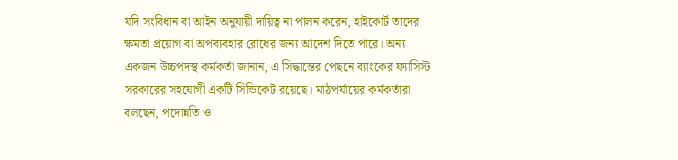যদি সংবিধান বা আইন অনুযায়ী দায়িত্ব না পালন করেন, হাইকোর্ট তাদের ক্ষমতা প্রয়োগ বা অপব্যবহার রোধের জন্য আদেশ দিতে পারে। অন্য একজন উচ্চপদস্থ কর্মকর্তা জানান, এ সিদ্ধান্তের পেছনে ব্যাংকের ফ্যাসিস্ট সরকারের সহযোগী একটি সিন্ডিকেট রয়েছে। মাঠপর্যায়ের কর্মকর্তারা বলছেন, পদোন্নতি ও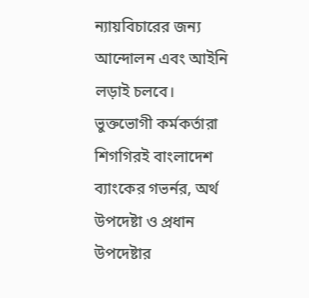ন্যায়বিচারের জন্য আন্দোলন এবং আইনি লড়াই চলবে। ভুক্তভোগী কর্মকর্তারা শিগগিরই বাংলাদেশ ব্যাংকের গভর্নর, অর্থ উপদেষ্টা ও প্রধান উপদেষ্টার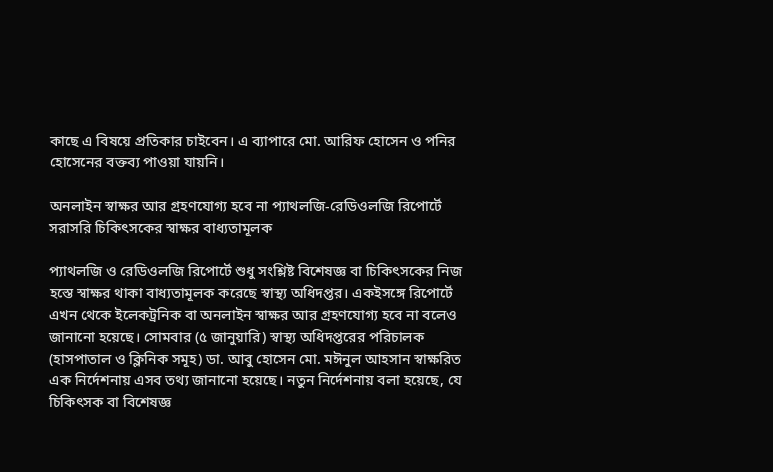কাছে এ বিষয়ে প্রতিকার চাইবেন। এ ব্যাপারে মো. আরিফ হোসেন ও পনির হোসেনের বক্তব্য পাওয়া যায়নি।

অনলাইন স্বাক্ষর আর গ্রহণযোগ্য হবে না প্যাথলজি-রেডিওলজি রিপোর্টে সরাসরি চিকিৎসকের স্বাক্ষর বাধ্যতামূলক

প্যাথলজি ও রেডিওলজি রিপোর্টে শুধু সংশ্লিষ্ট বিশেষজ্ঞ বা চিকিৎসকের নিজ হস্তে স্বাক্ষর থাকা বাধ্যতামূলক করেছে স্বাস্থ্য অধিদপ্তর। একইসঙ্গে রিপোর্টে এখন থেকে ইলেকট্রনিক বা অনলাইন স্বাক্ষর আর গ্রহণযোগ্য হবে না বলেও জানানো হয়েছে। সোমবার (৫ জানুয়ারি) স্বাস্থ্য অধিদপ্তরের পরিচালক (হাসপাতাল ও ক্লিনিক সমূহ) ডা. আবু হোসেন মো. মঈনুল আহসান স্বাক্ষরিত এক নির্দেশনায় এসব তথ্য জানানো হয়েছে। নতুন নির্দেশনায় বলা হয়েছে, যে চিকিৎসক বা বিশেষজ্ঞ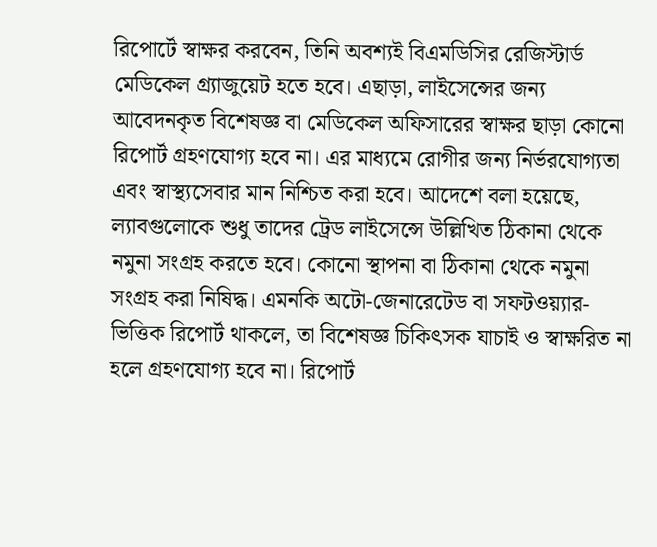রিপোর্টে স্বাক্ষর করবেন, তিনি অবশ্যই বিএমডিসির রেজিস্টার্ড মেডিকেল গ্র্যাজুয়েট হতে হবে। এছাড়া, লাইসেন্সের জন্য আবেদনকৃত বিশেষজ্ঞ বা মেডিকেল অফিসারের স্বাক্ষর ছাড়া কোনো রিপোর্ট গ্রহণযোগ্য হবে না। এর মাধ্যমে রোগীর জন্য নির্ভরযোগ্যতা এবং স্বাস্থ্যসেবার মান নিশ্চিত করা হবে। আদেশে বলা হয়েছে, ল্যাবগুলোকে শুধু তাদের ট্রেড লাইসেন্সে উল্লিখিত ঠিকানা থেকে নমুনা সংগ্রহ করতে হবে। কোনো স্থাপনা বা ঠিকানা থেকে নমুনা সংগ্রহ করা নিষিদ্ধ। এমনকি অটো-জেনারেটেড বা সফটওয়্যার-ভিত্তিক রিপোর্ট থাকলে, তা বিশেষজ্ঞ চিকিৎসক যাচাই ও স্বাক্ষরিত না হলে গ্রহণযোগ্য হবে না। রিপোর্ট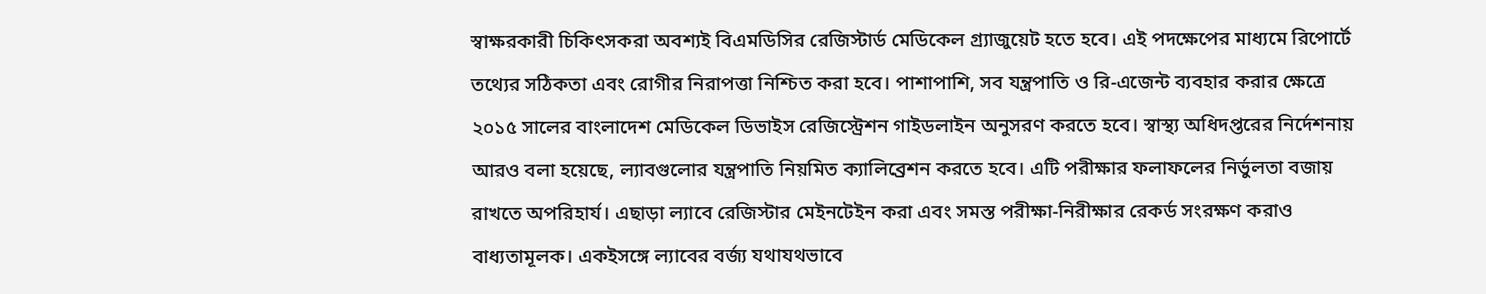স্বাক্ষরকারী চিকিৎসকরা অবশ্যই বিএমডিসির রেজিস্টার্ড মেডিকেল গ্র্যাজুয়েট হতে হবে। এই পদক্ষেপের মাধ্যমে রিপোর্টে তথ্যের সঠিকতা এবং রোগীর নিরাপত্তা নিশ্চিত করা হবে। পাশাপাশি, সব যন্ত্রপাতি ও রি-এজেন্ট ব্যবহার করার ক্ষেত্রে ২০১৫ সালের বাংলাদেশ মেডিকেল ডিভাইস রেজিস্ট্রেশন গাইডলাইন অনুসরণ করতে হবে। স্বাস্থ্য অধিদপ্তরের নির্দেশনায় আরও বলা হয়েছে, ল্যাবগুলোর যন্ত্রপাতি নিয়মিত ক্যালিব্রেশন করতে হবে। এটি পরীক্ষার ফলাফলের নির্ভুলতা বজায় রাখতে অপরিহার্য। এছাড়া ল্যাবে রেজিস্টার মেইনটেইন করা এবং সমস্ত পরীক্ষা-নিরীক্ষার রেকর্ড সংরক্ষণ করাও বাধ্যতামূলক। একইসঙ্গে ল্যাবের বর্জ্য যথাযথভাবে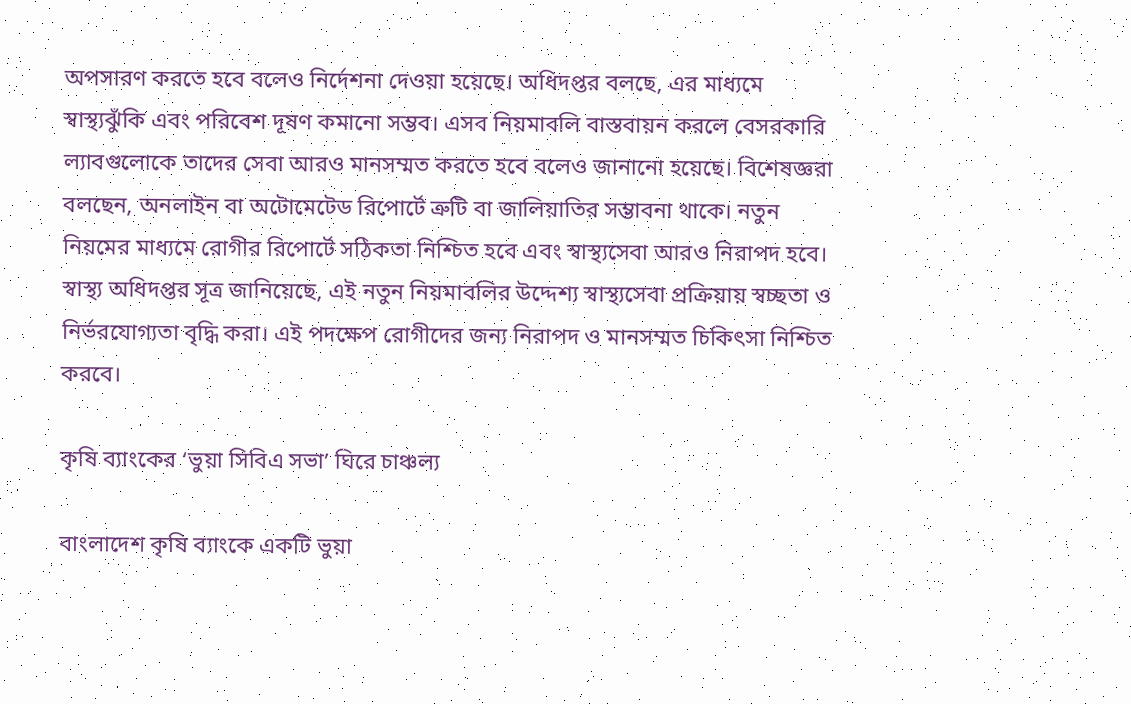অপসারণ করতে হবে বলেও নির্দেশনা দেওয়া হয়েছে। অধিদপ্তর বলছে, এর মাধ্যমে স্বাস্থ্যঝুঁকি এবং পরিবেশ দূষণ কমানো সম্ভব। এসব নিয়মাবলি বাস্তবায়ন করলে বেসরকারি ল্যাবগুলোকে তাদের সেবা আরও মানসম্মত করতে হবে বলেও জানানো হয়েছে। বিশেষজ্ঞরা বলছেন, অনলাইন বা অটোমেটেড রিপোর্টে ত্রুটি বা জালিয়াতির সম্ভাবনা থাকে। নতুন নিয়মের মাধ্যমে রোগীর রিপোর্টে সঠিকতা নিশ্চিত হবে এবং স্বাস্থ্যসেবা আরও নিরাপদ হবে। স্বাস্থ্য অধিদপ্তর সূত্র জানিয়েছে, এই নতুন নিয়মাবলির উদ্দেশ্য স্বাস্থ্যসেবা প্রক্রিয়ায় স্বচ্ছতা ও নির্ভরযোগ্যতা বৃদ্ধি করা। এই পদক্ষেপ রোগীদের জন্য নিরাপদ ও মানসম্মত চিকিৎসা নিশ্চিত করবে।

কৃষি ব্যাংকের ‘ভুয়া সিবিএ সভা’ ঘিরে চাঞ্চল্য

বাংলাদেশ কৃষি ব্যাংকে একটি ভুয়া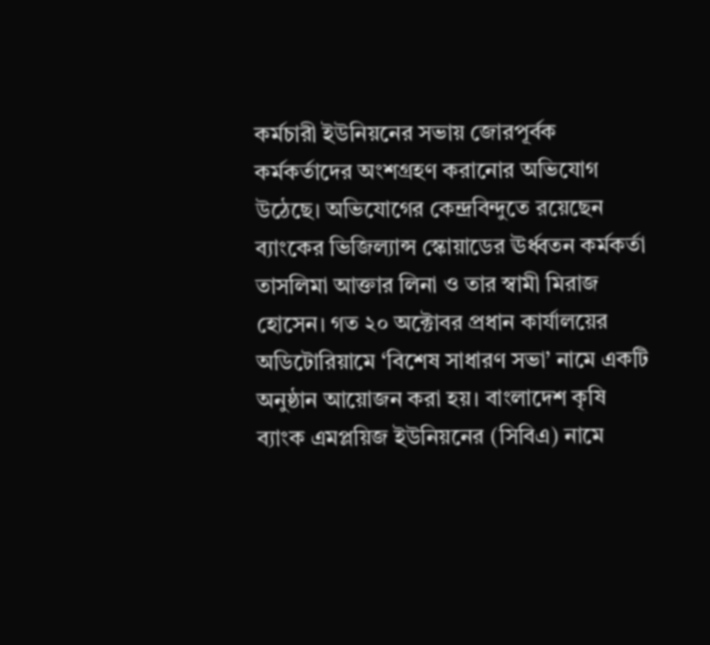কর্মচারী ইউনিয়নের সভায় জোরপূর্বক কর্মকর্তাদের অংশগ্রহণ করানোর অভিযোগ উঠেছে। অভিযোগের কেন্দ্রবিন্দুতে রয়েছেন ব্যাংকের ভিজিল্যান্স স্কোয়াডের ঊর্ধ্বতন কর্মকর্তা তাসলিমা আক্তার লিনা ও তার স্বামী মিরাজ হোসেন। গত ২০ অক্টোবর প্রধান কার্যালয়ের অডিটোরিয়ামে ‘বিশেষ সাধারণ সভা’ নামে একটি অনুষ্ঠান আয়োজন করা হয়। বাংলাদেশ কৃষি ব্যাংক এমপ্লয়িজ ইউনিয়নের (সিবিএ) নামে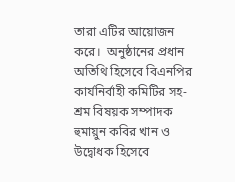তারা এটির আয়োজন করে।  অনুষ্ঠানের প্রধান অতিথি হিসেবে বিএনপির কার্যনির্বাহী কমিটির সহ-শ্রম বিষয়ক সম্পাদক হুমায়ুন কবির খান ও উদ্বোধক হিসেবে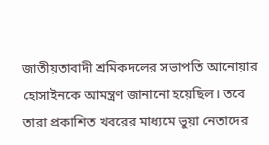জাতীয়তাবাদী শ্রমিকদলের সভাপতি আনোয়ার হোসাইনকে আমন্ত্রণ জানানো হয়েছিল। তবে তারা প্রকাশিত খবরের মাধ্যমে ভুয়া নেতাদের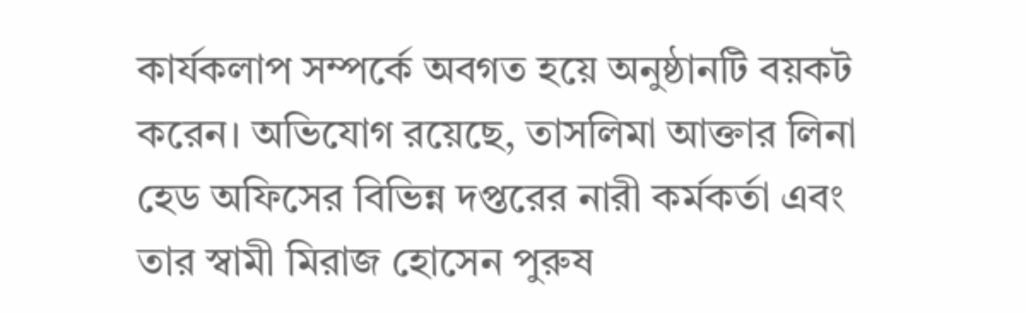কার্যকলাপ সম্পর্কে অবগত হয়ে অনুষ্ঠানটি বয়কট করেন। অভিযোগ রয়েছে, তাসলিমা আক্তার লিনা হেড অফিসের বিভিন্ন দপ্তরের নারী কর্মকর্তা এবং তার স্বামী মিরাজ হোসেন পুরুষ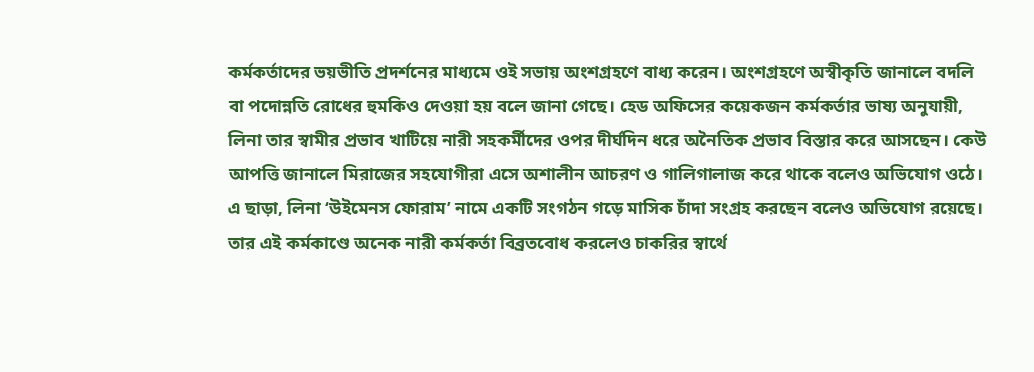কর্মকর্তাদের ভয়ভীতি প্রদর্শনের মাধ্যমে ওই সভায় অংশগ্রহণে বাধ্য করেন। অংশগ্রহণে অস্বীকৃতি জানালে বদলি বা পদোন্নতি রোধের হুমকিও দেওয়া হয় বলে জানা গেছে। হেড অফিসের কয়েকজন কর্মকর্তার ভাষ্য অনুযায়ী, লিনা তার স্বামীর প্রভাব খাটিয়ে নারী সহকর্মীদের ওপর দীর্ঘদিন ধরে অনৈতিক প্রভাব বিস্তার করে আসছেন। কেউ আপত্তি জানালে মিরাজের সহযোগীরা এসে অশালীন আচরণ ও গালিগালাজ করে থাকে বলেও অভিযোগ ওঠে। এ ছাড়া, লিনা ‘উইমেনস ফোরাম’ নামে একটি সংগঠন গড়ে মাসিক চাঁদা সংগ্রহ করছেন বলেও অভিযোগ রয়েছে। তার এই কর্মকাণ্ডে অনেক নারী কর্মকর্তা বিব্রতবোধ করলেও চাকরির স্বার্থে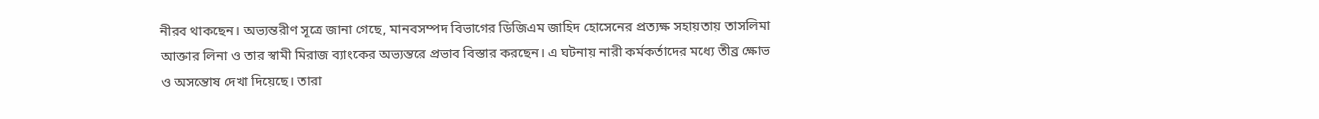নীরব থাকছেন। অভ্যন্তরীণ সূত্রে জানা গেছে, মানবসম্পদ বিভাগের ডিজিএম জাহিদ হোসেনের প্রত্যক্ষ সহায়তায় তাসলিমা আক্তার লিনা ও তার স্বামী মিরাজ ব্যাংকের অভ্যন্তরে প্রভাব বিস্তার করছেন। এ ঘটনায় নারী কর্মকর্তাদের মধ্যে তীব্র ক্ষোভ ও অসন্তোষ দেখা দিয়েছে। তারা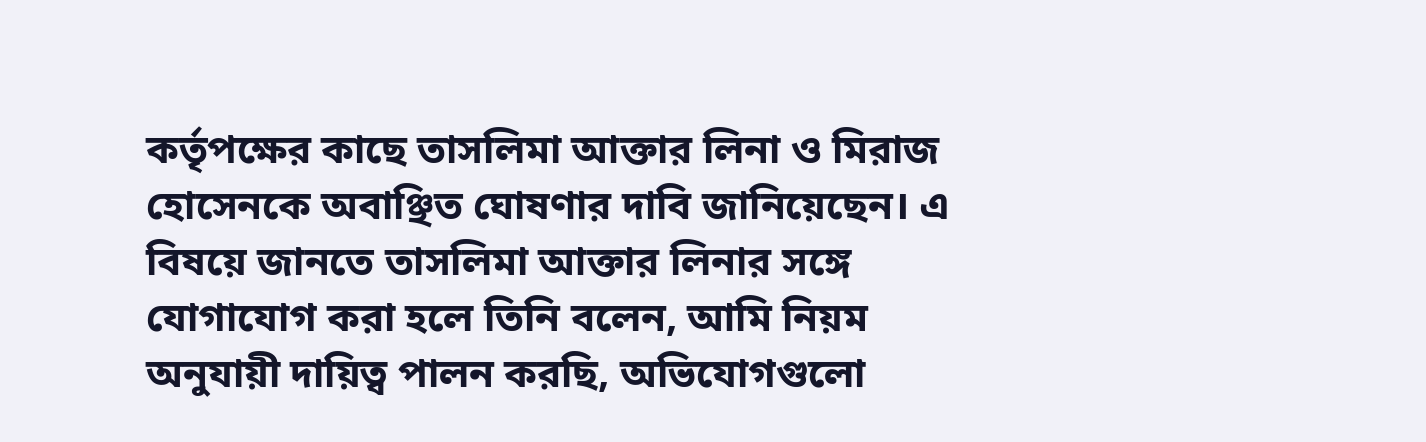কর্তৃপক্ষের কাছে তাসলিমা আক্তার লিনা ও মিরাজ হোসেনকে অবাঞ্ছিত ঘোষণার দাবি জানিয়েছেন। এ বিষয়ে জানতে তাসলিমা আক্তার লিনার সঙ্গে যোগাযোগ করা হলে তিনি বলেন, আমি নিয়ম অনুযায়ী দায়িত্ব পালন করছি, অভিযোগগুলো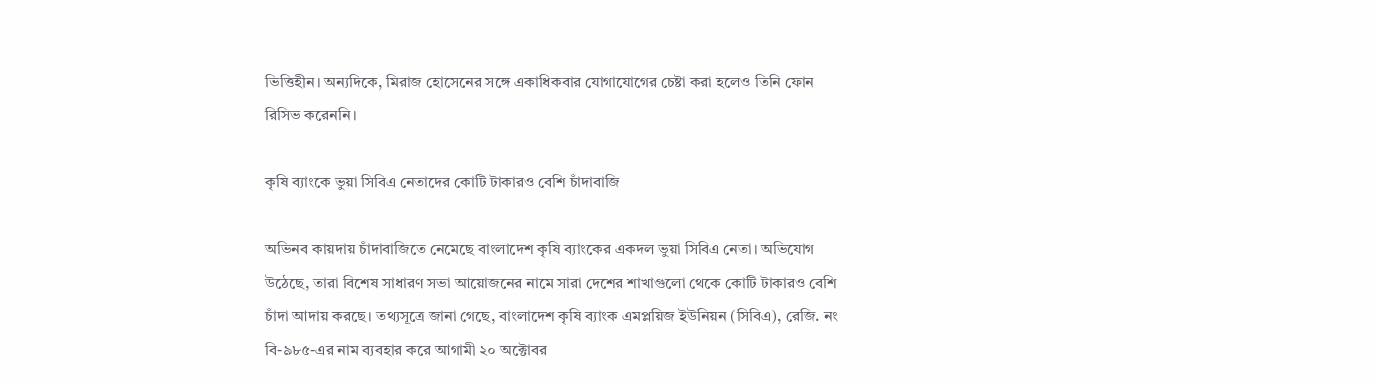ভিত্তিহীন। অন্যদিকে, মিরাজ হোসেনের সঙ্গে একাধিকবার যোগাযোগের চেষ্টা করা হলেও তিনি ফোন রিসিভ করেননি।

কৃষি ব্যাংকে ভুয়া সিবিএ নেতাদের কোটি টাকারও বেশি চাঁদাবাজি

অভিনব কায়দায় চাঁদাবাজিতে নেমেছে বাংলাদেশ কৃষি ব্যাংকের একদল ভুয়া সিবিএ নেতা। অভিযোগ উঠেছে, তারা বিশেষ সাধারণ সভা আয়োজনের নামে সারা দেশের শাখাগুলো থেকে কোটি টাকারও বেশি চাঁদা আদায় করছে। তথ্যসূত্রে জানা গেছে, বাংলাদেশ কৃষি ব্যাংক এমপ্লয়িজ ইউনিয়ন (সিবিএ), রেজি. নং বি-৯৮৫-এর নাম ব্যবহার করে আগামী ২০ অক্টোবর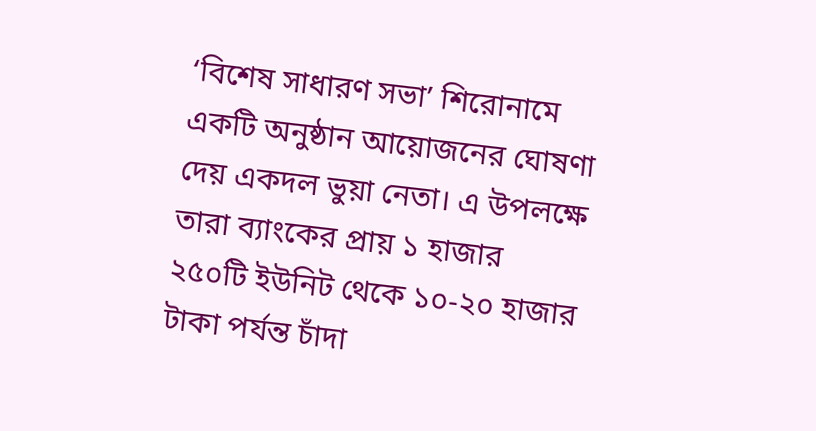‘বিশেষ সাধারণ সভা’ শিরোনামে একটি অনুষ্ঠান আয়োজনের ঘোষণা দেয় একদল ভুয়া নেতা। এ উপলক্ষে তারা ব্যাংকের প্রায় ১ হাজার ২৫০টি ইউনিট থেকে ১০-২০ হাজার টাকা পর্যন্ত চাঁদা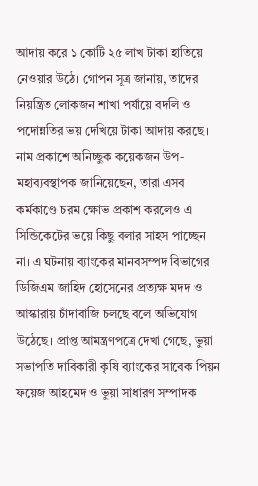আদায় করে ১ কোটি ২৫ লাখ টাকা হাতিয়ে নেওয়ার উঠে। গোপন সূত্র জানায়, তাদের নিয়ন্ত্রিত লোকজন শাখা পর্যায়ে বদলি ও পদোন্নতির ভয় দেখিয়ে টাকা আদায় করছে। নাম প্রকাশে অনিচ্ছুক কয়েকজন উপ-মহাব্যবস্থাপক জানিয়েছেন, তারা এসব কর্মকাণ্ডে চরম ক্ষোভ প্রকাশ করলেও এ সিন্ডিকেটের ভয়ে কিছু বলার সাহস পাচ্ছেন না। এ ঘটনায় ব্যাংকের মানবসম্পদ বিভাগের ডিজিএম জাহিদ হোসেনের প্রত্যক্ষ মদদ ও আস্কারায় চাঁদাবাজি চলছে বলে অভিযোগ উঠেছে। প্রাপ্ত আমন্ত্রণপত্রে দেখা গেছে, ভুয়া সভাপতি দাবিকারী কৃষি ব্যাংকের সাবেক পিয়ন ফয়েজ আহমেদ ও ভুয়া সাধারণ সম্পাদক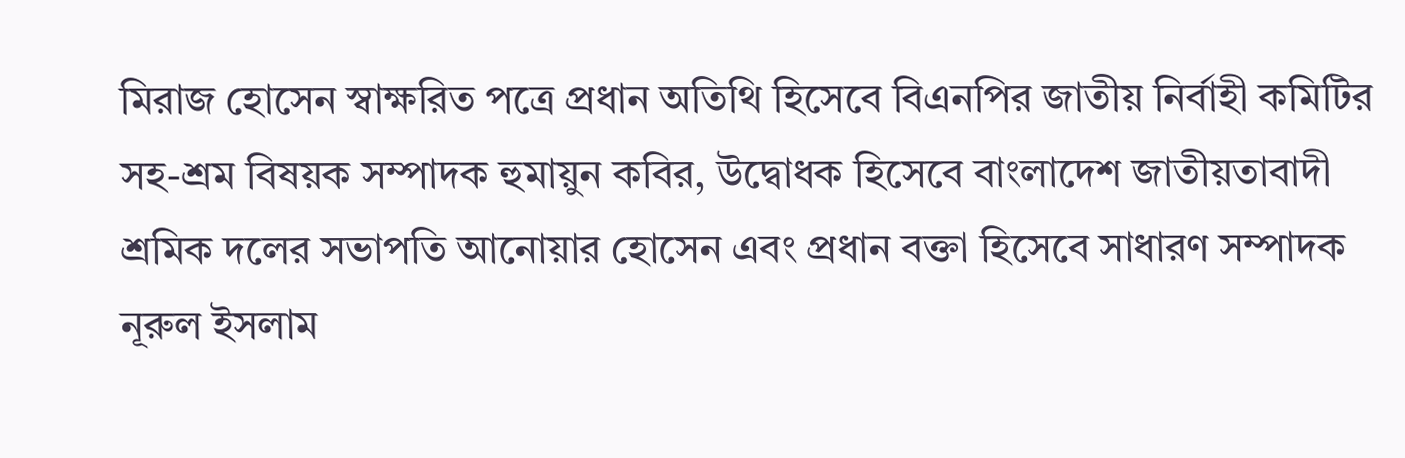মিরাজ হোসেন স্বাক্ষরিত পত্রে প্রধান অতিথি হিসেবে বিএনপির জাতীয় নির্বাহী কমিটির সহ-শ্রম বিষয়ক সম্পাদক হুমায়ুন কবির, উদ্বোধক হিসেবে বাংলাদেশ জাতীয়তাবাদী শ্রমিক দলের সভাপতি আনোয়ার হোসেন এবং প্রধান বক্তা হিসেবে সাধারণ সম্পাদক নূরুল ইসলাম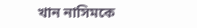খান নাসিমকে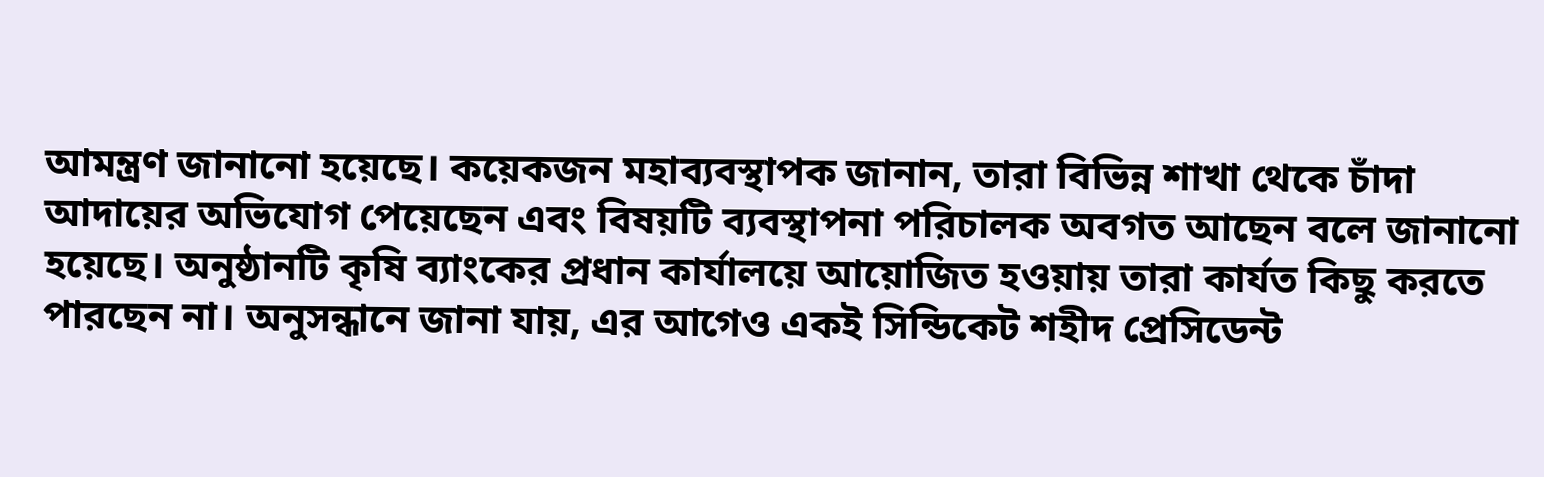আমন্ত্রণ জানানো হয়েছে। কয়েকজন মহাব্যবস্থাপক জানান, তারা বিভিন্ন শাখা থেকে চাঁদা আদায়ের অভিযোগ পেয়েছেন এবং বিষয়টি ব্যবস্থাপনা পরিচালক অবগত আছেন বলে জানানো হয়েছে। অনুষ্ঠানটি কৃষি ব্যাংকের প্রধান কার্যালয়ে আয়োজিত হওয়ায় তারা কার্যত কিছু করতে পারছেন না। অনুসন্ধানে জানা যায়, এর আগেও একই সিন্ডিকেট শহীদ প্রেসিডেন্ট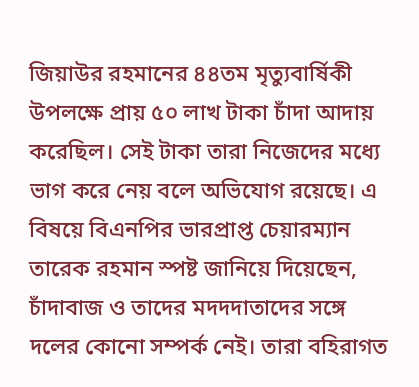জিয়াউর রহমানের ৪৪তম মৃত্যুবার্ষিকী উপলক্ষে প্রায় ৫০ লাখ টাকা চাঁদা আদায় করেছিল। সেই টাকা তারা নিজেদের মধ্যে ভাগ করে নেয় বলে অভিযোগ রয়েছে। এ বিষয়ে বিএনপির ভারপ্রাপ্ত চেয়ারম্যান তারেক রহমান স্পষ্ট জানিয়ে দিয়েছেন, চাঁদাবাজ ও তাদের মদদদাতাদের সঙ্গে দলের কোনো সম্পর্ক নেই। তারা বহিরাগত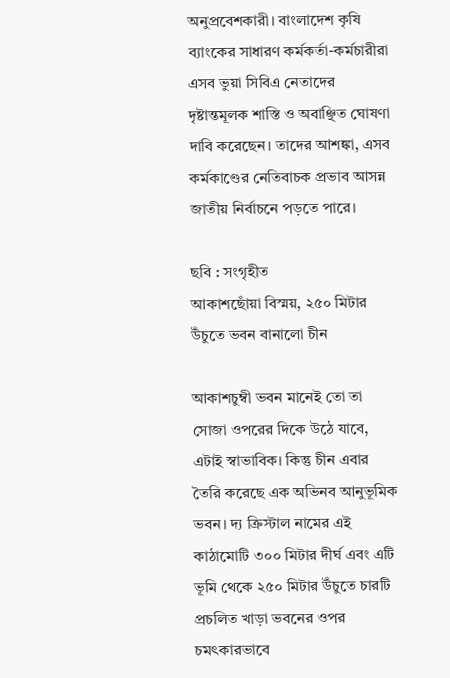অনুপ্রবেশকারী। বাংলাদেশ কৃষি ব্যাংকের সাধারণ কর্মকর্তা-কর্মচারীরা এসব ভুয়া সিবিএ নেতাদের দৃষ্টান্তমূলক শাস্তি ও অবাঞ্ছিত ঘোষণা দাবি করেছেন। তাদের আশঙ্কা, এসব কর্মকাণ্ডের নেতিবাচক প্রভাব আসন্ন জাতীয় নির্বাচনে পড়তে পারে।

ছবি : সংগৃহীত
আকাশছোঁয়া বিস্ময়, ২৫০ মিটার উঁচুতে ভবন বানালো চীন

আকাশচুম্বী ভবন মানেই তো তা সোজা ওপরের দিকে উঠে যাবে, এটাই স্বাভাবিক। কিন্তু চীন এবার তৈরি করেছে এক অভিনব আনুভূমিক ভবন। দ্য ক্রিস্টাল নামের এই কাঠামোটি ৩০০ মিটার দীর্ঘ এবং এটি ভূমি থেকে ২৫০ মিটার উঁচুতে চারটি প্রচলিত খাড়া ভবনের ওপর চমৎকারভাবে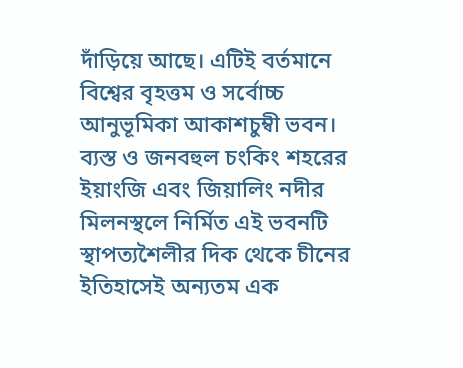দাঁড়িয়ে আছে। এটিই বর্তমানে বিশ্বের বৃহত্তম ও সর্বোচ্চ আনুভূমিকা আকাশচুম্বী ভবন।   ব্যস্ত ও জনবহুল চংকিং শহরের ইয়াংজি এবং জিয়ালিং নদীর মিলনস্থলে নির্মিত এই ভবনটি স্থাপত্যশৈলীর দিক থেকে চীনের ইতিহাসেই অন্যতম এক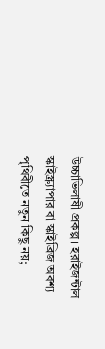উচ্চাভিলাষী প্রকল্প। হরাইজন্টাল স্কাইস্ক্র্যাপার বা স্কাইব্রিজ অবশ্য পৃথিবীতে নতুন কিছু নয়;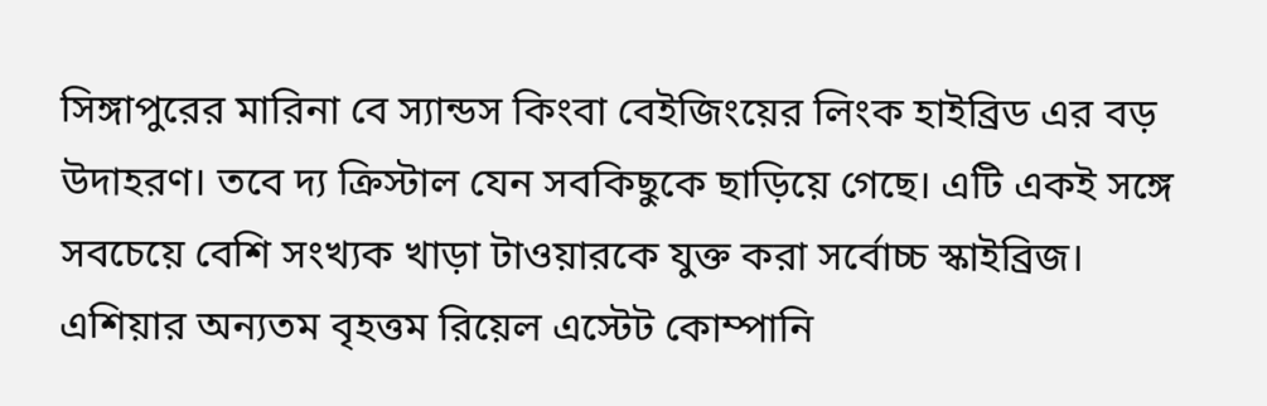সিঙ্গাপুরের মারিনা বে স্যান্ডস কিংবা বেইজিংয়ের লিংক হাইব্রিড এর বড় উদাহরণ। তবে দ্য ক্রিস্টাল যেন সবকিছুকে ছাড়িয়ে গেছে। এটি একই সঙ্গে সবচেয়ে বেশি সংখ্যক খাড়া টাওয়ারকে যুক্ত করা সর্বোচ্চ স্কাইব্রিজ।   এশিয়ার অন্যতম বৃহত্তম রিয়েল এস্টেট কোম্পানি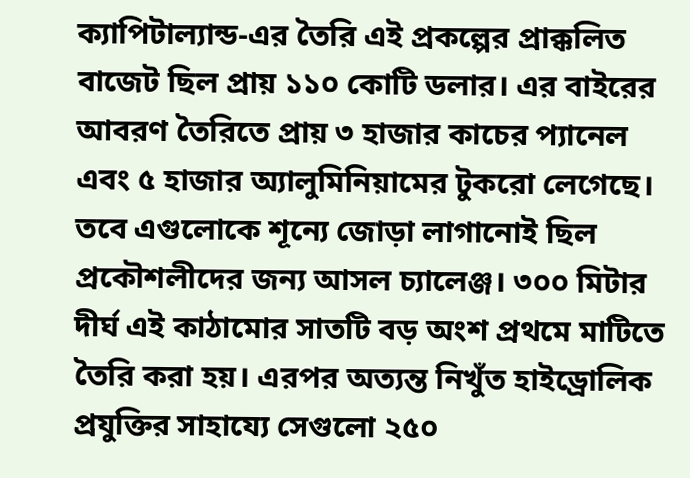ক্যাপিটাল্যান্ড-এর তৈরি এই প্রকল্পের প্রাক্কলিত বাজেট ছিল প্রায় ১১০ কোটি ডলার। এর বাইরের আবরণ তৈরিতে প্রায় ৩ হাজার কাচের প্যানেল এবং ৫ হাজার অ্যালুমিনিয়ামের টুকরো লেগেছে। তবে এগুলোকে শূন্যে জোড়া লাগানোই ছিল প্রকৌশলীদের জন্য আসল চ্যালেঞ্জ। ৩০০ মিটার দীর্ঘ এই কাঠামোর সাতটি বড় অংশ প্রথমে মাটিতে তৈরি করা হয়। এরপর অত্যন্ত নিখুঁত হাইড্রোলিক প্রযুক্তির সাহায্যে সেগুলো ২৫০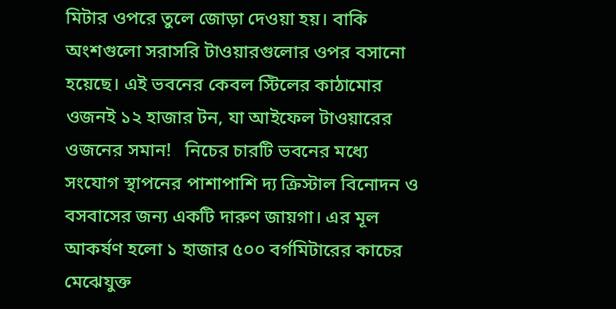মিটার ওপরে তুলে জোড়া দেওয়া হয়। বাকি অংশগুলো সরাসরি টাওয়ারগুলোর ওপর বসানো হয়েছে। এই ভবনের কেবল স্টিলের কাঠামোর ওজনই ১২ হাজার টন, যা আইফেল টাওয়ারের ওজনের সমান!   নিচের চারটি ভবনের মধ্যে সংযোগ স্থাপনের পাশাপাশি দ্য ক্রিস্টাল বিনোদন ও বসবাসের জন্য একটি দারুণ জায়গা। এর মূল আকর্ষণ হলো ১ হাজার ৫০০ বর্গমিটারের কাচের মেঝেযুক্ত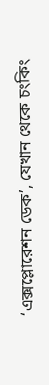‘এক্সপ্লোরেশন ডেক’, যেখান থেকে চংকিং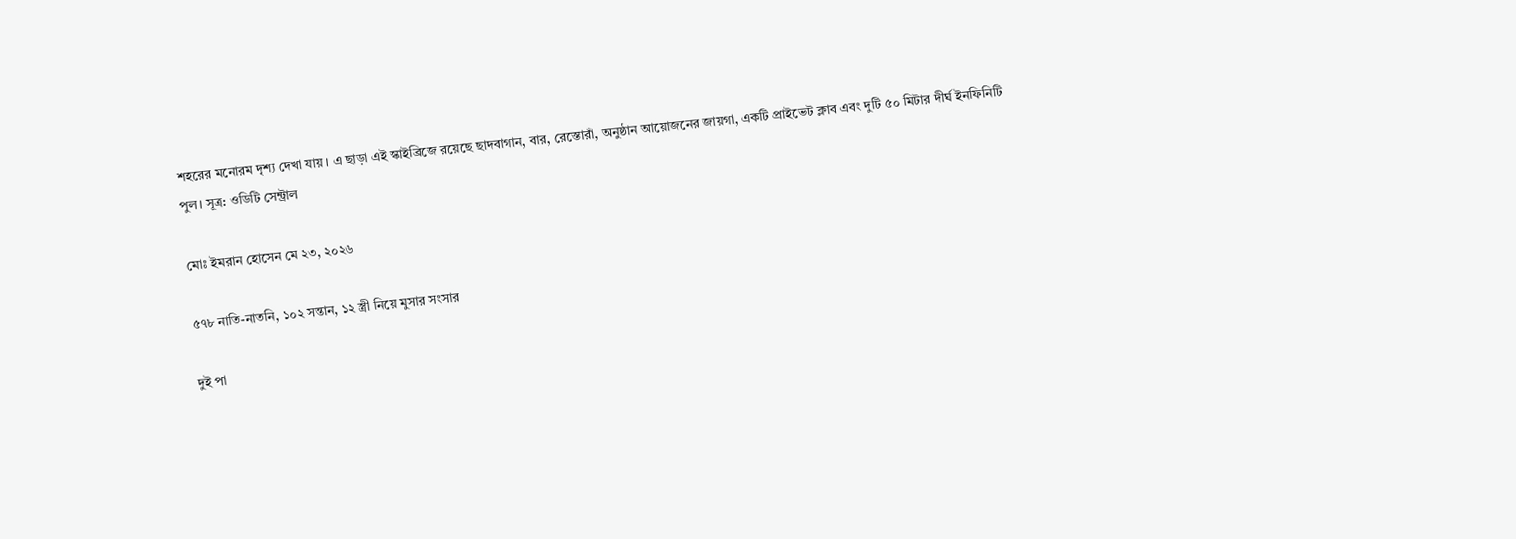শহরের মনোরম দৃশ্য দেখা যায়। এ ছাড়া এই স্কাইব্রিজে রয়েছে ছাদবাগান, বার, রেস্তোরাঁ, অনুষ্ঠান আয়োজনের জায়গা, একটি প্রাইভেট ক্লাব এবং দুটি ৫০ মিটার দীর্ঘ ইনফিনিটি পুল। সূত্র: ওডিটি সেন্ট্রাল

মোঃ ইমরান হোসেন মে ২৩, ২০২৬

৫৭৮ নাতি-নাতনি, ১০২ সন্তান, ১২ স্ত্রী নিয়ে মুসার সংসার

দুই পা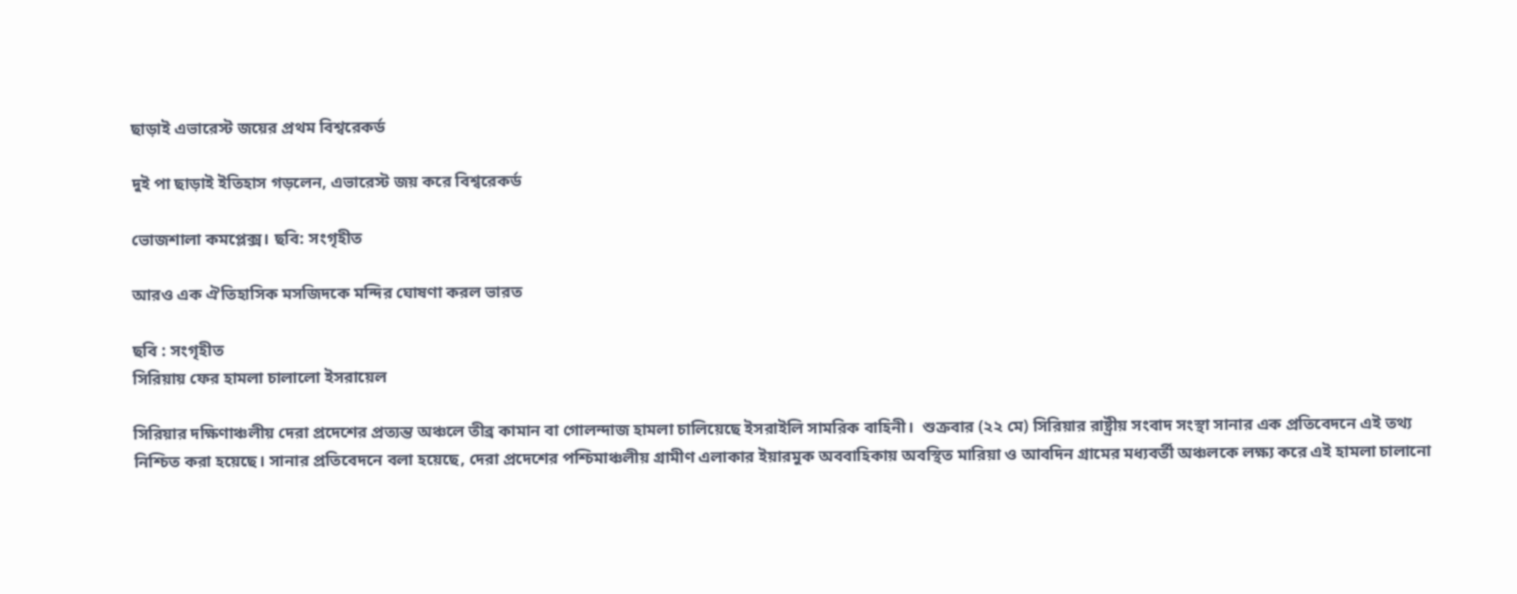ছাড়াই এভারেস্ট জয়ের প্রথম বিশ্বরেকর্ড

দুই পা ছাড়াই ইতিহাস গড়লেন, এভারেস্ট জয় করে বিশ্বরেকর্ড

ভোজশালা কমপ্লেক্স। ছবি: সংগৃহীত

আরও এক ঐতিহাসিক মসজিদকে মন্দির ঘোষণা করল ভারত

ছবি : সংগৃহীত
সিরিয়ায় ফের হামলা চালালো ইসরায়েল

সিরিয়ার দক্ষিণাঞ্চলীয় দেরা প্রদেশের প্রত্যন্ত অঞ্চলে তীব্র কামান বা গোলন্দাজ হামলা চালিয়েছে ইসরাইলি সামরিক বাহিনী।  শুক্রবার (২২ মে) সিরিয়ার রাষ্ট্রীয় সংবাদ সংস্থা সানার এক প্রতিবেদনে এই তথ্য নিশ্চিত করা হয়েছে। সানার প্রতিবেদনে বলা হয়েছে, দেরা প্রদেশের পশ্চিমাঞ্চলীয় গ্রামীণ এলাকার ইয়ারমুক অববাহিকায় অবস্থিত মারিয়া ও আবদিন গ্রামের মধ্যবর্তী অঞ্চলকে লক্ষ্য করে এই হামলা চালানো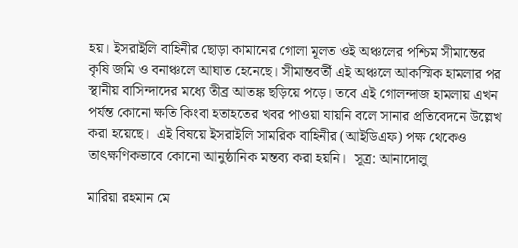হয়। ইসরাইলি বাহিনীর ছোড়া কামানের গোলা মূলত ওই অঞ্চলের পশ্চিম সীমান্তের কৃষি জমি ও বনাঞ্চলে আঘাত হেনেছে। সীমান্তবর্তী এই অঞ্চলে আকস্মিক হামলার পর স্থানীয় বাসিন্দাদের মধ্যে তীব্র আতঙ্ক ছড়িয়ে পড়ে। তবে এই গোলন্দাজ হামলায় এখন পর্যন্ত কোনো ক্ষতি কিংবা হতাহতের খবর পাওয়া যায়নি বলে সানার প্রতিবেদনে উল্লেখ করা হয়েছে।  এই বিষয়ে ইসরাইলি সামরিক বাহিনীর (আইডিএফ) পক্ষ থেকেও তাৎক্ষণিকভাবে কোনো আনুষ্ঠানিক মন্তব্য করা হয়নি।  সূত্র: আনাদোলু

মারিয়া রহমান মে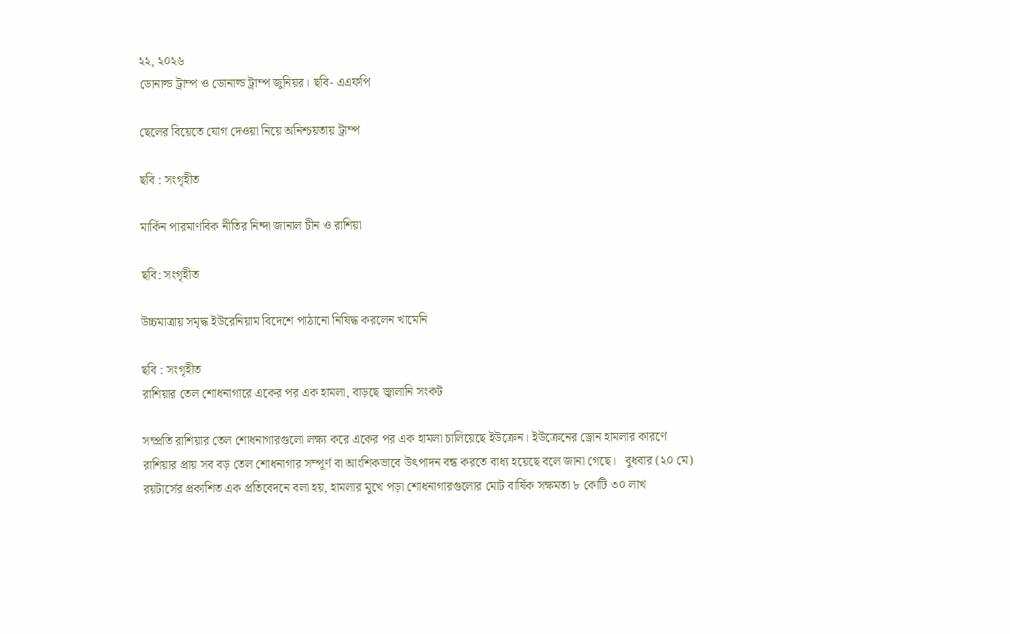২২, ২০২৬
ডোনাল্ড ট্রাম্প ও ডোনাল্ড ট্রাম্প জুনিয়র। ছবি- এএফপি

ছেলের বিয়েতে যোগ দেওয়া নিয়ে অনিশ্চয়তায় ট্রাম্প

ছবি : সংগৃহীত

মার্কিন পারমাণবিক নীতির নিন্দা জানাল চীন ও রাশিয়া

ছবি: সংগৃহীত

উচ্চমাত্রায় সমৃদ্ধ ইউরেনিয়াম বিদেশে পাঠানো নিষিদ্ধ করলেন খামেনি

ছবি : সংগৃহীত
রাশিয়ার তেল শোধনাগারে একের পর এক হামলা, বাড়ছে জ্বালানি সংকট

সম্প্রতি রাশিয়ার তেল শোধনাগারগুলো লক্ষ্য করে একের পর এক হামলা চালিয়েছে ইউক্রেন। ইউক্রেনের ড্রোন হামলার কারণে রাশিয়ার প্রায় সব বড় তেল শোধনাগার সম্পূর্ণ বা আংশিকভাবে উৎপাদন বন্ধ করতে বাধ্য হয়েছে বলে জানা গেছে।   বুধবার (২০ মে) রয়টার্সের প্রকাশিত এক প্রতিবেদনে বলা হয়, হামলার মুখে পড়া শোধনাগারগুলোর মোট বার্ষিক সক্ষমতা ৮ কোটি ৩০ লাখ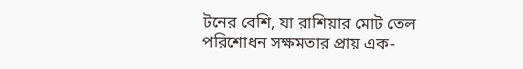টনের বেশি, যা রাশিয়ার মোট তেল পরিশোধন সক্ষমতার প্রায় এক-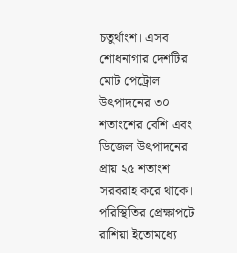চতুর্থাংশ। এসব শোধনাগার দেশটির মোট পেট্রোল উৎপাদনের ৩০ শতাংশের বেশি এবং ডিজেল উৎপাদনের প্রায় ২৫ শতাংশ সরবরাহ করে থাকে। পরিস্থিতির প্রেক্ষাপটে রাশিয়া ইতোমধ্যে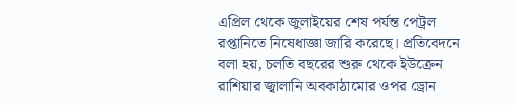এপ্রিল থেকে জুলাইয়ের শেষ পর্যন্ত পেট্রল রপ্তানিতে নিষেধাজ্ঞা জারি করেছে। প্রতিবেদনে বলা হয়, চলতি বছরের শুরু থেকে ইউক্রেন রাশিয়ার জ্বালানি অবকাঠামোর ওপর ড্রোন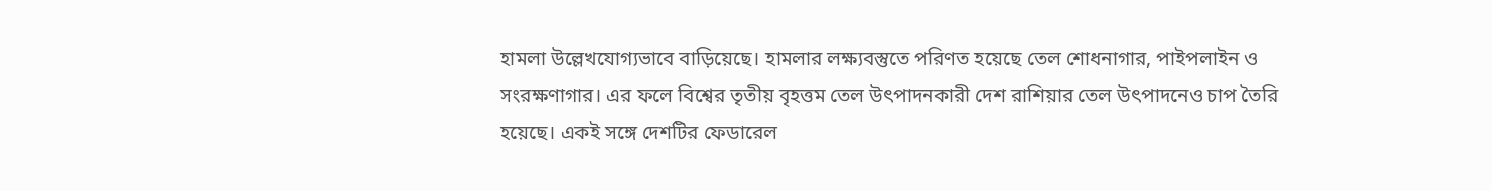হামলা উল্লেখযোগ্যভাবে বাড়িয়েছে। হামলার লক্ষ্যবস্তুতে পরিণত হয়েছে তেল শোধনাগার, পাইপলাইন ও সংরক্ষণাগার। এর ফলে বিশ্বের তৃতীয় বৃহত্তম তেল উৎপাদনকারী দেশ রাশিয়ার তেল উৎপাদনেও চাপ তৈরি হয়েছে। একই সঙ্গে দেশটির ফেডারেল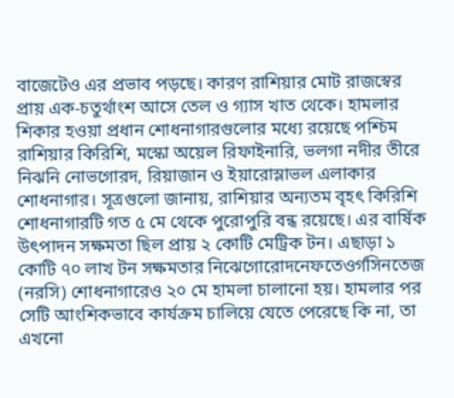বাজেটেও এর প্রভাব পড়ছে। কারণ রাশিয়ার মোট রাজস্বের প্রায় এক-চতুর্থাংশ আসে তেল ও গ্যাস খাত থেকে। হামলার শিকার হওয়া প্রধান শোধনাগারগুলোর মধ্যে রয়েছে পশ্চিম রাশিয়ার কিরিশি, মস্কো অয়েল রিফাইনারি, ভলগা নদীর তীরে নিঝনি নোভগোরদ, রিয়াজান ও ইয়ারোস্লাভল এলাকার শোধনাগার। সূত্রগুলো জানায়, রাশিয়ার অন্যতম বৃহৎ কিরিশি শোধনাগারটি গত ৫ মে থেকে পুরোপুরি বন্ধ রয়েছে। এর বার্ষিক উৎপাদন সক্ষমতা ছিল প্রায় ২ কোটি মেট্রিক টন। এছাড়া ১ কোটি ৭০ লাখ টন সক্ষমতার নিঝেগোরোদনেফতেওর্গসিনতেজ (নরসি) শোধনাগারেও ২০ মে হামলা চালানো হয়। হামলার পর সেটি আংশিকভাবে কার্যক্রম চালিয়ে যেতে পেরেছে কি না, তা এখনো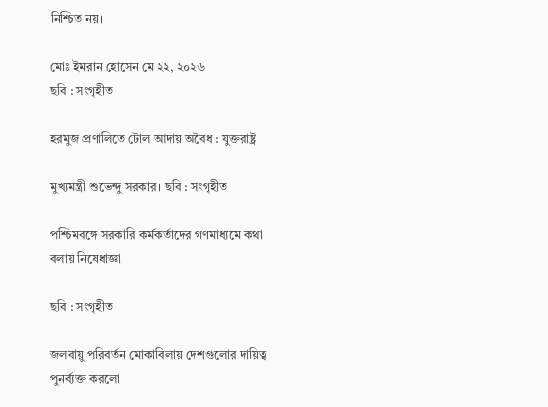নিশ্চিত নয়।

মোঃ ইমরান হোসেন মে ২২, ২০২৬
ছবি : সংগৃহীত

হরমুজ প্রণালিতে টোল আদায় অবৈধ : যুক্তরাষ্ট্র

মুখ্যমন্ত্রী শুভেন্দু সরকার। ছবি : সংগৃহীত

পশ্চিমবঙ্গে সরকারি কর্মকর্তাদের গণমাধ্যমে কথা বলায় নিষেধাজ্ঞা

ছবি : সংগৃহীত

জলবায়ু পরিবর্তন মোকাবিলায় দেশগুলোর দায়িত্ব পুনর্ব্যক্ত করলো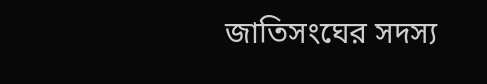জাতিসংঘের সদস্য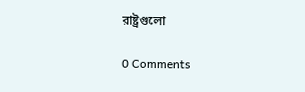রাষ্ট্রগুলো

0 Comments